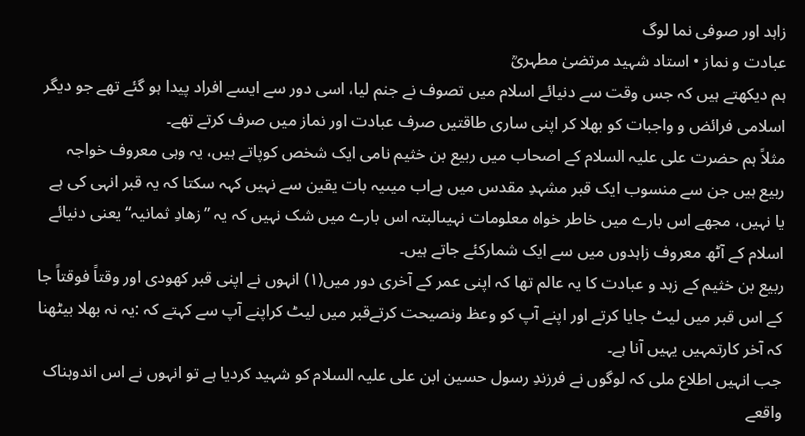زاہد اور صوفی نما لوگ
عبادت و نماز • استاد شہید مرتضیٰ مطہریؒ
ہم دیکھتے ہیں کہ جس وقت سے دنیائے اسلام میں تصوف نے جنم لیا، اسی دور سے ایسے افراد پیدا ہو گئے تھے جو دیگر اسلامی فرائض و واجبات کو بھلا کر اپنی ساری طاقتیں صرف عبادت اور نماز میں صرف کرتے تھے۔
مثلاً ہم حضرت علی علیہ السلام کے اصحاب میں ربیع بن خثیم نامی ایک شخص کوپاتے ہیں، یہ وہی معروف خواجہ ربیع ہیں جن سے منسوب ایک قبر مشہدِ مقدس میں ہےاب میںیہ بات یقین سے نہیں کہہ سکتا کہ یہ قبر انہی کی ہے یا نہیں، مجھے اس بارے میں خاطر خواہ معلومات نہیںالبتہ اس بارے میں شک نہیں کہ یہ ”زھادِ ثمانیہ“ یعنی دنیائے اسلام کے آٹھ معروف زاہدوں میں سے ایک شمارکئے جاتے ہیں۔
ربیع بن خثیم کے زہد و عبادت کا یہ عالم تھا کہ اپنی عمر کے آخری دور میں(۱) انہوں نے اپنی قبر کھودی اور وقتاً فوقتاً جا کے اس قبر میں لیٹ جایا کرتے اور اپنے آپ کو وعظ ونصیحت کرتےقبر میں لیٹ کراپنے آپ سے کہتے کہ :یہ نہ بھلا بیٹھنا کہ آخر کارتمہیں یہیں آنا ہے۔
جب انہیں اطلاع ملی کہ لوگوں نے فرزندِ رسول حسین ابن علی علیہ السلام کو شہید کردیا ہے تو انہوں نے اس اندوہناک واقعے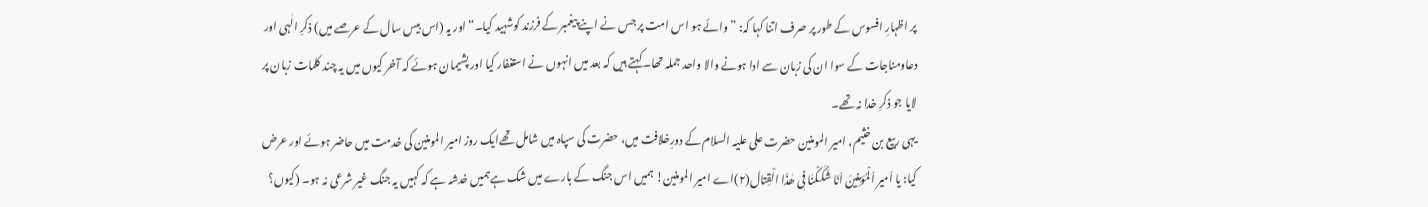پر اظہارِ افسوس کے طور پر صرف اتنا کہا کہ: ”وائے ہو اس امت پر جس نے اپنے پیغمبر کے فرزند کوشہید کیا۔“ اور یہ (اس بیس سال کے عرصے میں) ذکرِ الٰہی اور دعاومناجات کے سوا ان کی زبان سے ادا ہونے والا واحد جملہ تھا۔ کہتے ہیں کہ بعد میں انہوں نے استغفار کیا اور پشیمان ہوئے کہ آخر کیوں میں یہ چند کلمات زبان پر لایا جو ذکرِ خدا نہ تھے۔
یہی ربیع بن خثیم، امیر المومنین حضرت علی علیہ السلام کے دورِخلافت میں، حضرت کی سپاہ میں شامل تھےایک روز امیر المومنین کی خدمت میں حاضر ہوئے اور عرض کیا: یا اَمیر اَلْمُؤمِنِینَ اَنّا شَکَکْنٰا فٖی ھٰذَا الْقِتال(۲)اے امیر المومنین! ہمیں اس جنگ کے بارے میں شک ہےہمیں خدشہ ہے کہ کہیں یہ جنگ غیر شرعی نہ ہو۔ (کیوں؟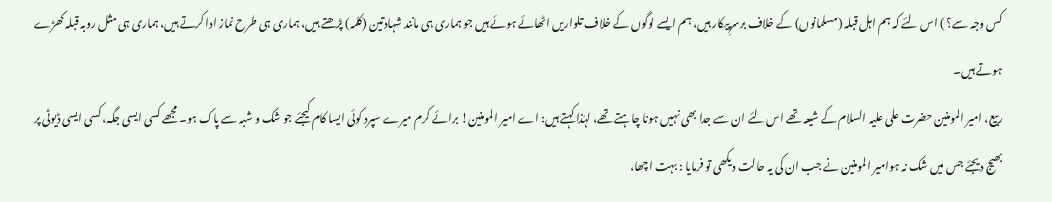کس وجہ سے؟ ) اس لئے کہ ہم اہل قبلہ (مسلمانوں) کے خلاف برسرِپیکار ہیں، ہم ایسے لوگوں کے خلاف تلواریں اٹھائے ہوئے ہیں جو ہماری ہی مانند شہادتین (کلمہ) پڑھتے ہیں، ہماری ہی طرح نماز ادا کرتے ہیں، ہماری ہی مثل روبہ قبلہ کھڑے ہوتے ہیں۔
ربیع، امیر المومنین حضرت علی علیہ السلام کے شیعہ تھے اس لئے ان سے جدا بھی نہیں ہونا چاہتے تھے، لہٰذا کہتے ہیں: اے امیر المومنین! برائے کرم میرے سپرد کوئی ایسا کام کیجئے جو شک و شبہ سے پاک ہو۔ مجھے کسی ایسی جگہ، کسی ایسی ڈیوٹی پر بھیج دیجئے جس میں شک نہ ہوامیر المومنین نے جب ان کی یہ حالت دیکھی تو فرمایا : بہت اچھا،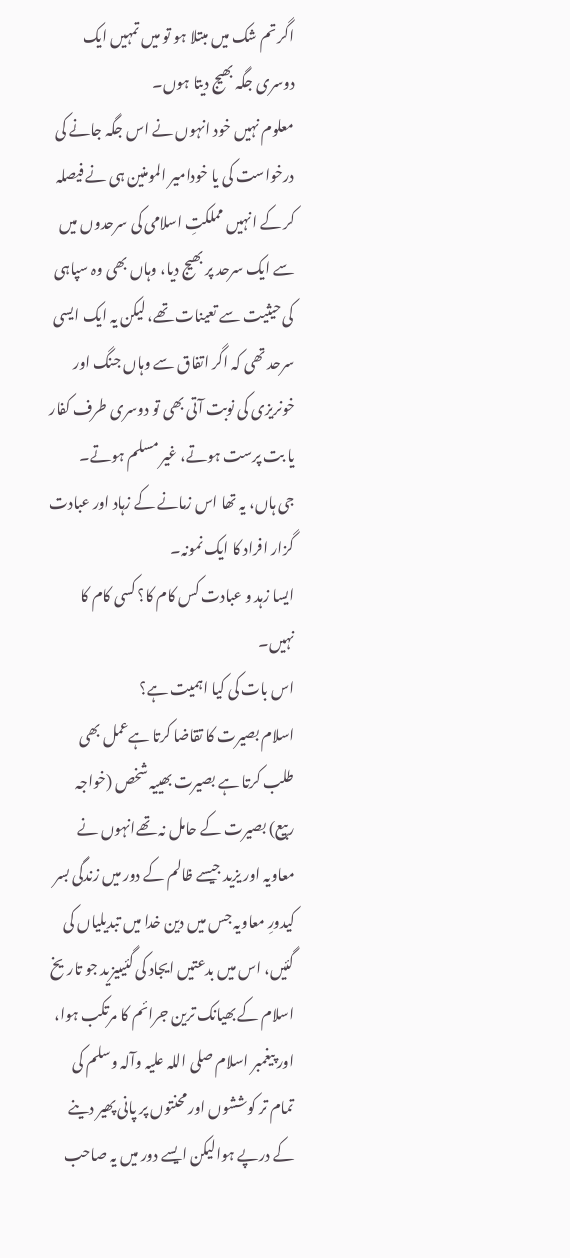اگر تم شک میں مبتلا ہو تو میں تمہیں ایک دوسری جگہ بھیج دیتا ہوں۔
معلوم نہیں خود انہوں نے اس جگہ جانے کی درخواست کی یا خودامیر المومنین ہی نے فیصلہ کر کے انہیں مملکتِ اسلامی کی سرحدوں میں سے ایک سرحد پر بھیج دیا، وہاں بھی وہ سپاہی کی حیثیت سے تعینات تھے، لیکن یہ ایک ایسی سرحد تھی کہ اگر اتفاق سے وہاں جنگ اور خونریزی کی نوبت آتی بھی تو دوسری طرف کفار یا بت پرست ہوتے، غیر مسلم ہوتے۔
جی ہاں، یہ تھا اس زمانے کے زہاد اور عبادت گزار افراد کا ایک نمونہ۔
ایسا زہد و عبادت کس کام کا؟ کسی کام کا نہیں۔
اس بات کی کیا اہمیت ہے؟
اسلام بصیرت کا تقاضا کرتا ہےعمل بھی طلب کرتا ہے بصیرت بھییہ شخص (خواجہ ربیع) بصیرت کے حامل نہ تھےانہوں نے معاویہ اور یزید جیسے ظالم کے دور میں زندگی بسر کیدورِ معاویہ جس میں دین خدا میں تبدیلیاں کی گئیں، اس میں بدعتیں ایجاد کی گئیںیزید جو تاریخ اسلام کے بھیانک ترین جرائم کا مرتکب ہوا، اور پیغمبر اسلام صلی اللہ علیہ وآلہ وسلم کی تمام تر کوششوں اور محنتوں پر پانی پھیر دینے کے درپے ہوالیکن ایسے دور میں یہ صاحب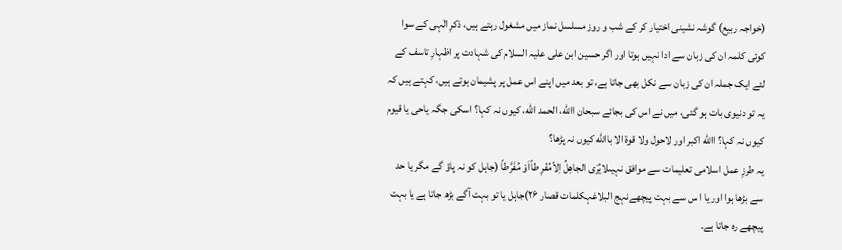(خواجہ ربیع) گوشہ نشینی اختیار کر کے شب و روز مسلسل نماز میں مشغول رہتے ہیں، ذکرِ الٰہی کے سوا کوئی کلمہ ان کی زبان سے ادا نہیں ہوتا اور اگر حسین ابن علی علیہ السلام کی شہادت پر اظہارِ تاسف کے لئے ایک جملہ ان کی زبان سے نکل بھی جاتا ہے، تو بعد میں اپنے اس عمل پر پشیمان ہوتے ہیں، کہتے ہیں کہ یہ تو دنیوی بات ہو گئی، میں نے اس کی بجائے سبحان االله، الحمد الله، کیوں نہ کہا؟ اسکی جگہ یاحی یا قیوم کیوں نہ کہا؟ االله اکبر اور لاحول ولا قوۃ الا باالله کیوں نہ پڑھا؟
یہ طرزِ عمل اسلامی تعلیمات سے موافق نہیںلایُرَی الجاھِلُ اِلاّمُفْرِ طاًاَوْ مُفَرَّطاً (جاہل کو نہ پاؤ گے مگر یا حد سے بڑھا ہوا اور یا ا س سے بہت پیچھےنہج البلاغہکلمات قصار ۲۶)جاہل یا تو بہت آگے بڑھ جاتا ہے یا بہت پیچھے رہ جاتا ہے۔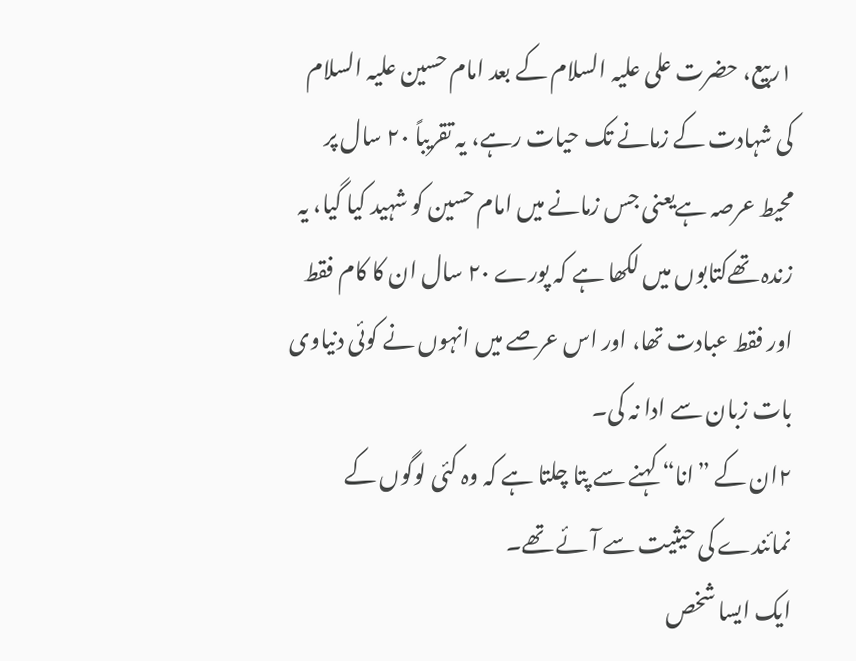۱ربیع، حضرت علی علیہ السلام کے بعد امام حسین علیہ السلام کی شہادت کے زمانے تک حیات رہے، یہ تقریباً ۲۰ سال پر محیط عرصہ ہےیعنی جس زمانے میں امام حسین کو شہید کیا گیا، یہ زندہ تھےکتابوں میں لکھا ہے کہ پورے ۲۰ سال ان کا کام فقط اور فقط عبادت تھا، اور اس عرصے میں انہوں نے کوئی دنیاوی بات زبان سے ادا نہ کی۔
۲ان کے ”انا“ کہنے سے پتا چلتا ہے کہ وہ کئی لوگوں کے نمائندے کی حیثیت سے آئے تھے۔
ایک ایسا شخص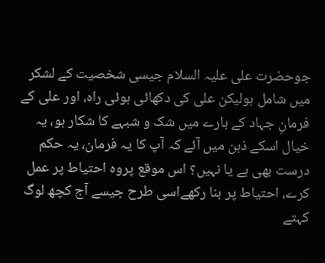جوحضرت علی علیہ السلام جیسی شخصیت کے لشکر میں شامل ہولیکن علی کی دکھائی ہوئی راہ، اور علی کے فرمانِ جہاد کے بارے میں شک و شبہے کا شکار ہو، یہ خیال اسکے ذہن میں آئے کہ آپ کا یہ فرمان، یہ حکم درست بھی ہے یا نہیں؟ اس موقع پروہ احتیاط پر عمل کرے، احتیاط پر بنا رکھےاسی طرح جیسے آج کچھ لوگ کہتے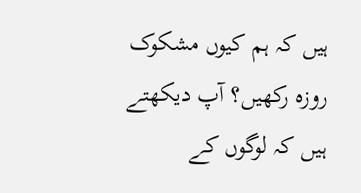ہیں کہ ہم کیوں مشکوک روزہ رکھیں؟ آپ دیکھتے ہیں کہ لوگوں کے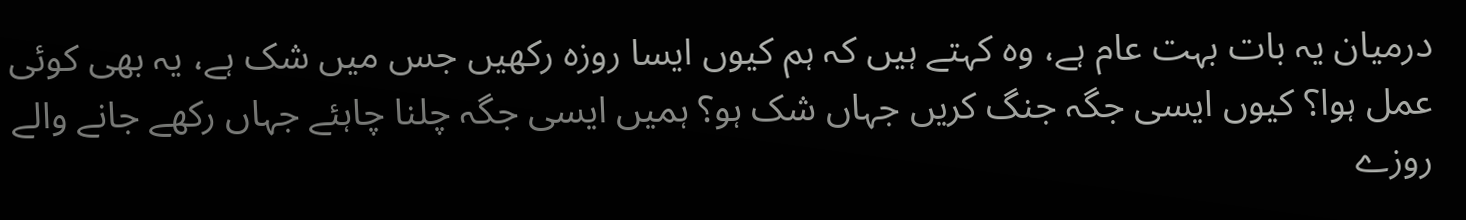درمیان یہ بات بہت عام ہے، وہ کہتے ہیں کہ ہم کیوں ایسا روزہ رکھیں جس میں شک ہے، یہ بھی کوئی عمل ہوا؟ کیوں ایسی جگہ جنگ کریں جہاں شک ہو؟ ہمیں ایسی جگہ چلنا چاہئے جہاں رکھے جانے والے روزے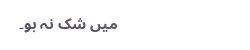میں شک نہ ہو۔